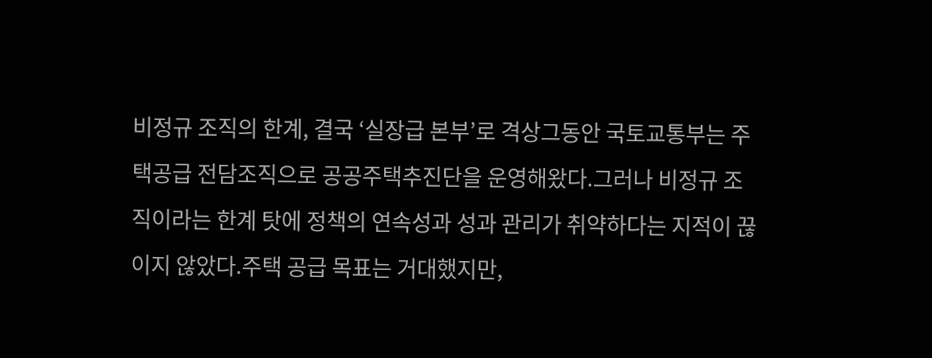비정규 조직의 한계, 결국 ‘실장급 본부’로 격상그동안 국토교통부는 주택공급 전담조직으로 공공주택추진단을 운영해왔다.그러나 비정규 조직이라는 한계 탓에 정책의 연속성과 성과 관리가 취약하다는 지적이 끊이지 않았다.주택 공급 목표는 거대했지만,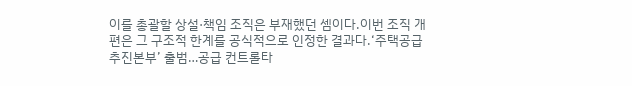이를 총괄할 상설·책임 조직은 부재했던 셈이다.이번 조직 개편은 그 구조적 한계를 공식적으로 인정한 결과다.‘주택공급추진본부’ 출범…공급 컨트롤타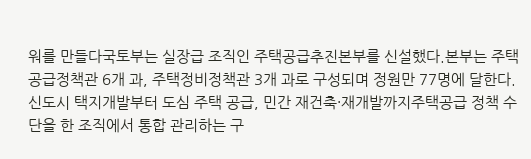워를 만들다국토부는 실장급 조직인 주택공급추진본부를 신설했다.본부는 주택공급정책관 6개 과, 주택정비정책관 3개 과로 구성되며 정원만 77명에 달한다.신도시 택지개발부터 도심 주택 공급, 민간 재건축·재개발까지주택공급 정책 수단을 한 조직에서 통합 관리하는 구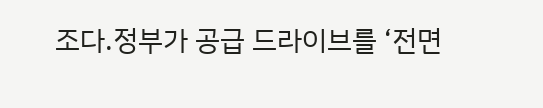조다.정부가 공급 드라이브를 ‘전면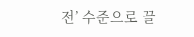전’ 수준으로 끌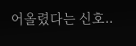어올렸다는 신호..